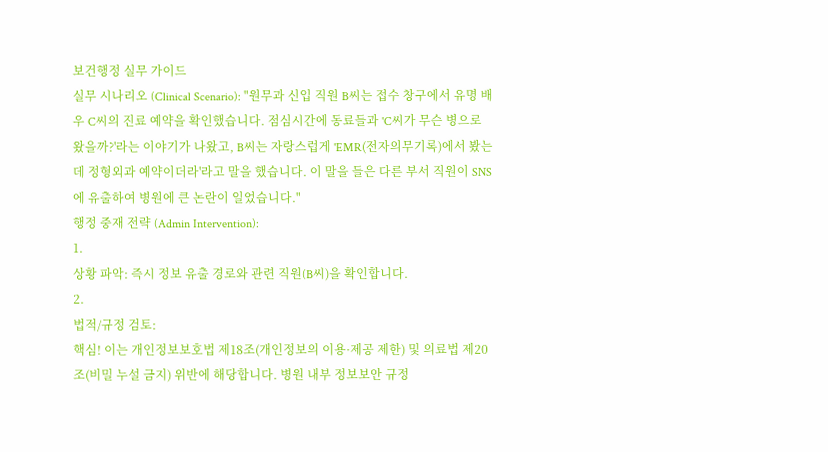보건행정 실무 가이드
실무 시나리오 (Clinical Scenario): "원무과 신입 직원 B씨는 접수 창구에서 유명 배우 C씨의 진료 예약을 확인했습니다. 점심시간에 동료들과 'C씨가 무슨 병으로 왔을까?'라는 이야기가 나왔고, B씨는 자랑스럽게 'EMR(전자의무기록)에서 봤는데 정형외과 예약이더라'라고 말을 했습니다. 이 말을 들은 다른 부서 직원이 SNS에 유출하여 병원에 큰 논란이 일었습니다."
행정 중재 전략 (Admin Intervention):
1.
상황 파악: 즉시 정보 유출 경로와 관련 직원(B씨)을 확인합니다.
2.
법적/규정 검토:
핵심! 이는 개인정보보호법 제18조(개인정보의 이용·제공 제한) 및 의료법 제20조(비밀 누설 금지) 위반에 해당합니다. 병원 내부 정보보안 규정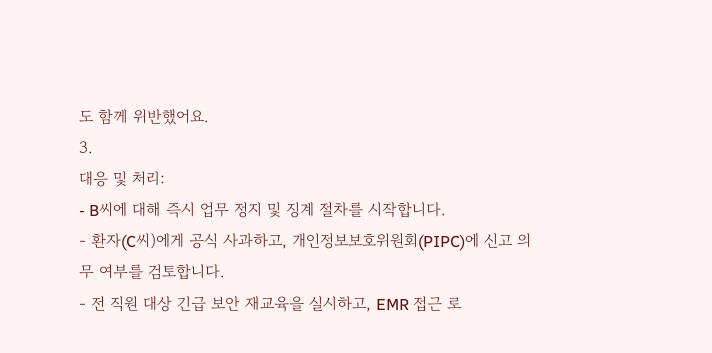도 함께 위반했어요.
3.
대응 및 처리:
- B씨에 대해 즉시 업무 정지 및 징계 절차를 시작합니다.
- 환자(C씨)에게 공식 사과하고, 개인정보보호위원회(PIPC)에 신고 의무 여부를 검토합니다.
- 전 직원 대상 긴급 보안 재교육을 실시하고, EMR 접근 로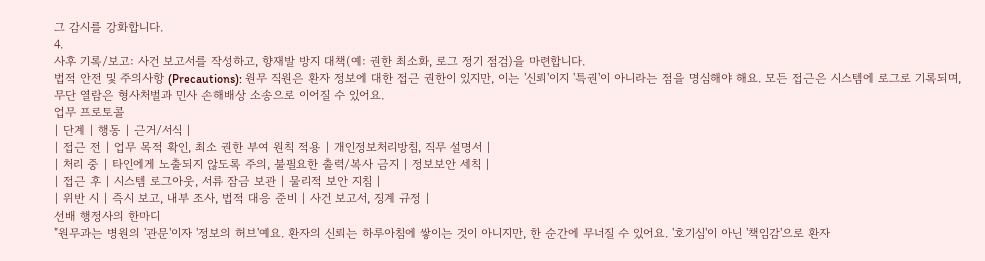그 감시를 강화합니다.
4.
사후 기록/보고: 사건 보고서를 작성하고, 향재발 방지 대책(예: 권한 최소화, 로그 정기 점검)을 마련합니다.
법적 안전 및 주의사항 (Precautions): 원무 직원은 환자 정보에 대한 접근 권한이 있지만, 이는 '신뢰'이지 '특권'이 아니라는 점을 명심해야 해요. 모든 접근은 시스템에 로그로 기록되며, 무단 열람은 형사처벌과 민사 손해배상 소송으로 이어질 수 있어요.
업무 프로토콜
| 단계 | 행동 | 근거/서식 |
| 접근 전 | 업무 목적 확인, 최소 권한 부여 원칙 적용 | 개인정보처리방침, 직무 설명서 |
| 처리 중 | 타인에게 노출되지 않도록 주의, 불필요한 출력/복사 금지 | 정보보안 세칙 |
| 접근 후 | 시스템 로그아웃, 서류 잠금 보관 | 물리적 보안 지침 |
| 위반 시 | 즉시 보고, 내부 조사, 법적 대응 준비 | 사건 보고서, 징계 규정 |
선배 행정사의 한마디
"원무과는 병원의 '관문'이자 '정보의 허브'예요. 환자의 신뢰는 하루아침에 쌓이는 것이 아니지만, 한 순간에 무너질 수 있어요. '호기심'이 아닌 '책임감'으로 환자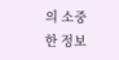의 소중한 정보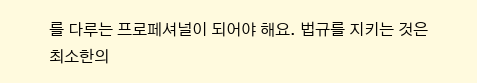를 다루는 프로페셔널이 되어야 해요. 법규를 지키는 것은 최소한의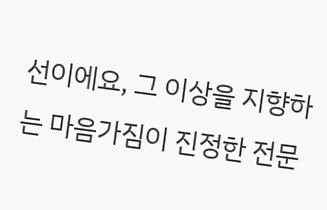선이에요, 그 이상을 지향하는 마음가짐이 진정한 전문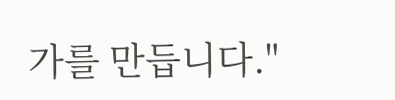가를 만듭니다."